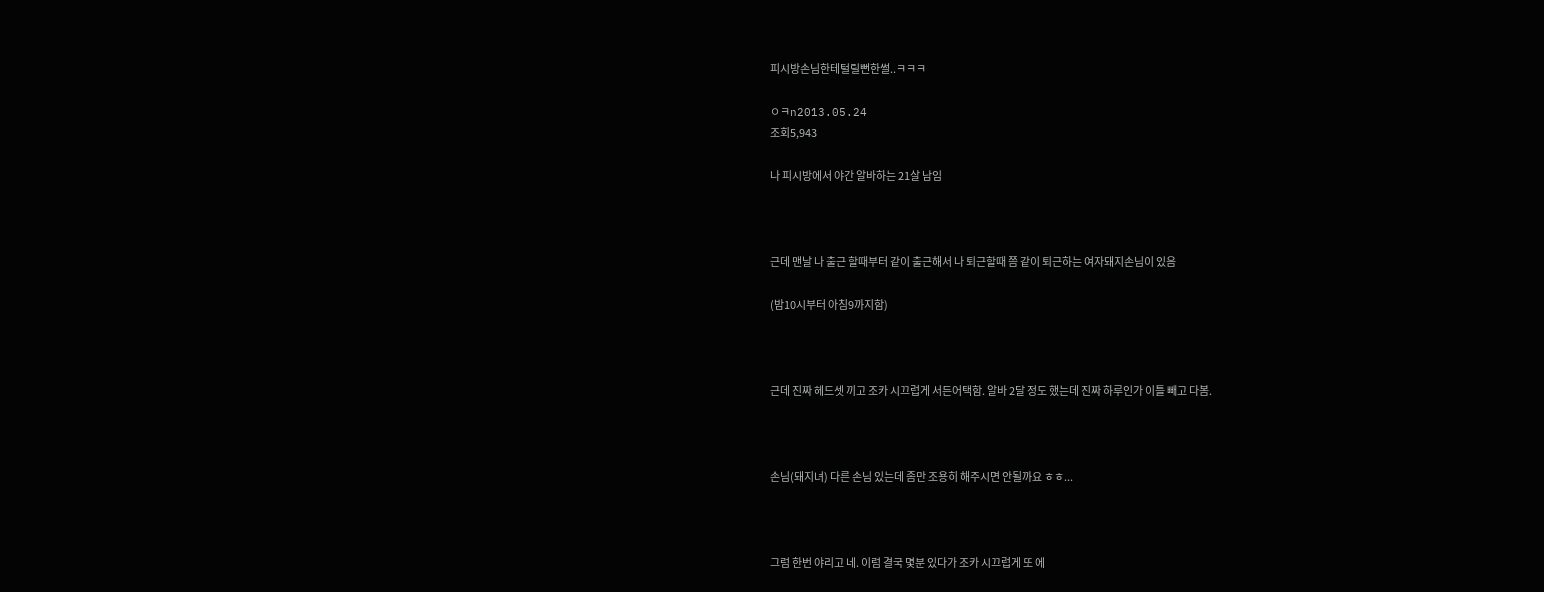피시방손님한테털릴뻔한썰..ㅋㅋㅋ

ㅇㅋn2013.05.24
조회5,943

나 피시방에서 야간 알바하는 21살 남임



근데 맨날 나 출근 할때부터 같이 출근해서 나 퇴근할때 쯤 같이 퇴근하는 여자돼지손님이 있음

(밤10시부터 아침9까지함)



근데 진짜 헤드셋 끼고 조카 시끄럽게 서든어택함. 알바 2달 정도 했는데 진짜 하루인가 이틀 빼고 다봄.



손님(돼지녀) 다른 손님 있는데 좀만 조용히 해주시면 안될까요 ㅎㅎ...



그럼 한번 야리고 네. 이럼 결국 몇분 있다가 조카 시끄럽게 또 에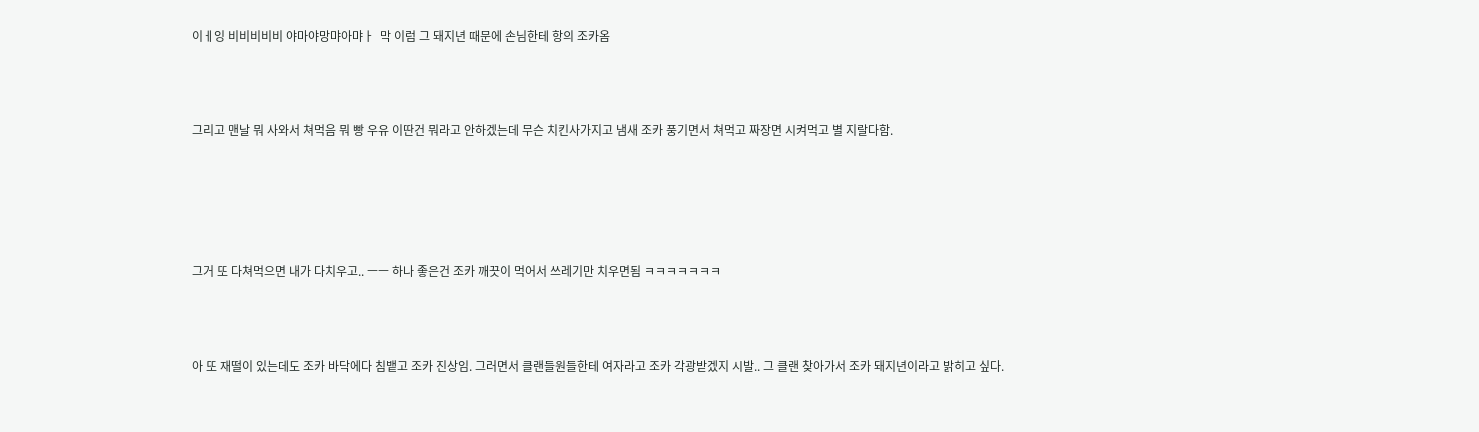이ㅔ잉 비비비비비 야마야망먀아먀ㅏ  막 이럼 그 돼지년 때문에 손님한테 항의 조카옴



그리고 맨날 뭐 사와서 쳐먹음 뭐 빵 우유 이딴건 뭐라고 안하겠는데 무슨 치킨사가지고 냄새 조카 풍기면서 쳐먹고 짜장면 시켜먹고 별 지랄다함.





그거 또 다쳐먹으면 내가 다치우고.. ㅡㅡ 하나 좋은건 조카 깨끗이 먹어서 쓰레기만 치우면됨 ㅋㅋㅋㅋㅋㅋㅋ



아 또 재떨이 있는데도 조카 바닥에다 침뱉고 조카 진상임. 그러면서 클랜들원들한테 여자라고 조카 각광받겠지 시발.. 그 클랜 찾아가서 조카 돼지년이라고 밝히고 싶다.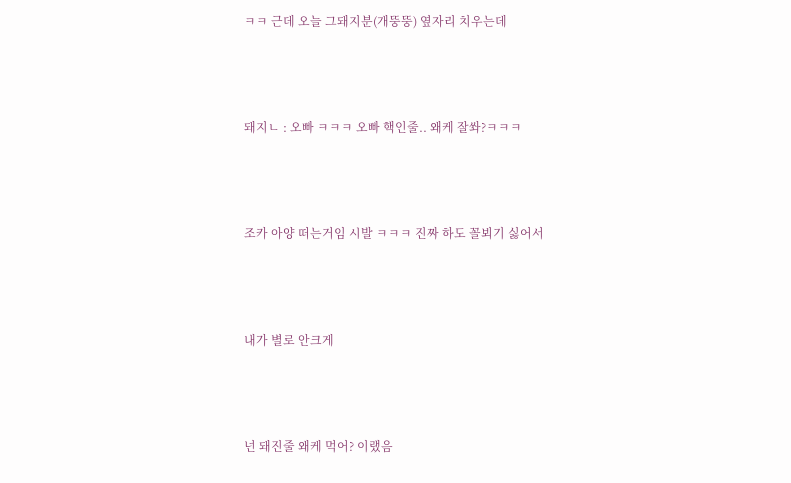ㅋㅋ 근데 오늘 그돼지분(개뚱뚱) 옆자리 치우는데



돼지ㄴ : 오빠 ㅋㅋㅋ 오빠 핵인줄.. 왜케 잘쏴?ㅋㅋㅋ



조카 아양 떠는거임 시발 ㅋㅋㅋ 진짜 하도 꼴뵈기 싫어서



내가 별로 안크게



넌 돼진줄 왜케 먹어? 이랬음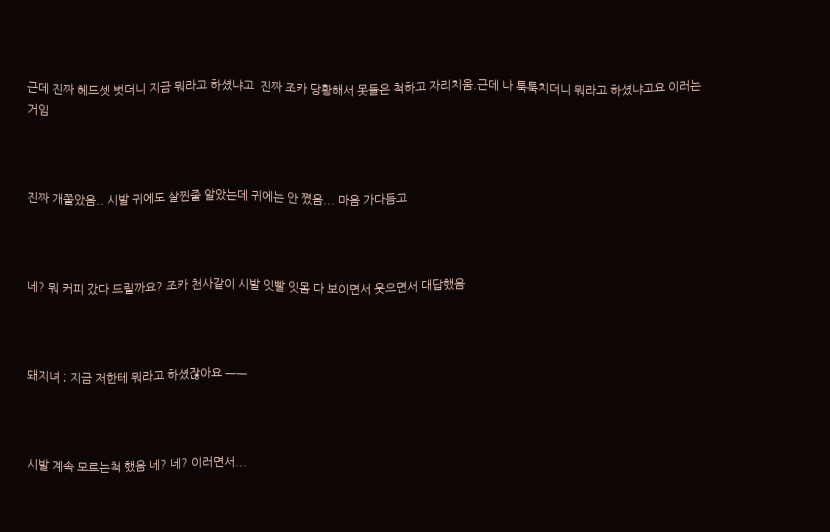근데 진짜 헤드셋 벗더니 지금 뭐라고 하셨냐고  진짜 조카 당황해서 못들은 척하고 자리치움.근데 나 툭툭치더니 뭐라고 하셨냐고요 이러는거임



진짜 개쫄았음.. 시발 귀에도 살찐줄 알았는데 귀에는 안 쪘음... 마음 가다듬고



네? 뭐 커피 갔다 드릴까요? 조카 천사같이 시발 잇빨 잇몸 다 보이면서 웃으면서 대답했음



돼지녀 ; 지금 저한테 뭐라고 하셨잖아요 ㅡㅡ



시발 계속 모르는척 했음 네? 네? 이러면서...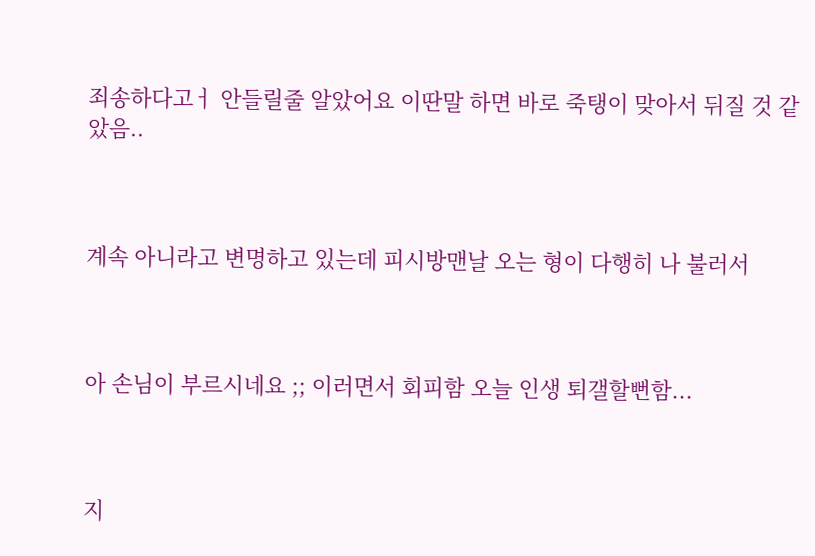죄송하다고ㅓ 안들릴줄 알았어요 이딴말 하면 바로 죽탱이 맞아서 뒤질 것 같았음..



계속 아니라고 변명하고 있는데 피시방맨날 오는 형이 다행히 나 불러서



아 손님이 부르시네요 ;; 이러면서 회피함 오늘 인생 퇴갤할뻔함...



지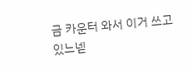금 카운터 와서 이거 쓰고있느넫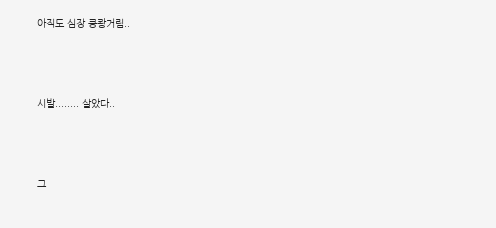아직도 심장 쿵쾅거림..



시발........ 살았다..



그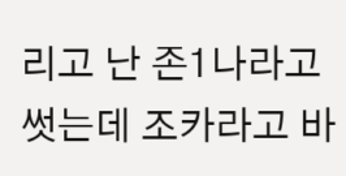리고 난 존1나라고 썻는데 조카라고 바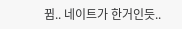뀜.. 네이트가 한거인듯..